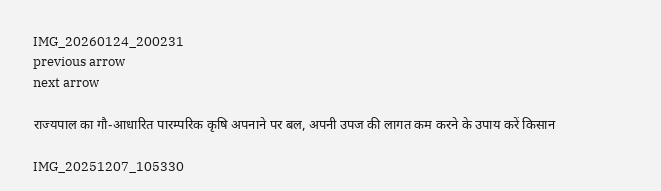IMG_20260124_200231
previous arrow
next arrow

राज्यपाल का गौ-आधारित पारम्परिक कृषि अपनाने पर बल, अपनी उपज की लागत कम करने के उपाय करें किसान

IMG_20251207_105330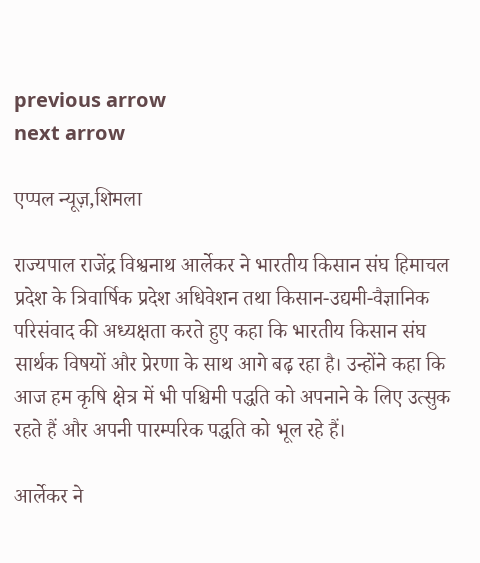previous arrow
next arrow

एप्पल न्यूज़,शिमला

राज्यपाल राजेंद्र विश्वनाथ आर्लेकर ने भारतीय किसान संघ हिमाचल प्रदेश के त्रिवार्षिक प्रदेश अधिवेशन तथा किसान-उद्यमी-वैज्ञानिक परिसंवाद की अध्यक्षता करते हुए कहा कि भारतीय किसान संघ सार्थक विषयों और प्रेरणा के साथ आगे बढ़ रहा है। उन्होंने कहा कि आज हम कृषि क्षेत्र में भी पश्चिमी पद्धति को अपनाने के लिए उत्सुक रहते हैं और अपनी पारम्परिक पद्धति को भूल रहे हैं।

आर्लेकर ने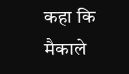कहा कि मैकाले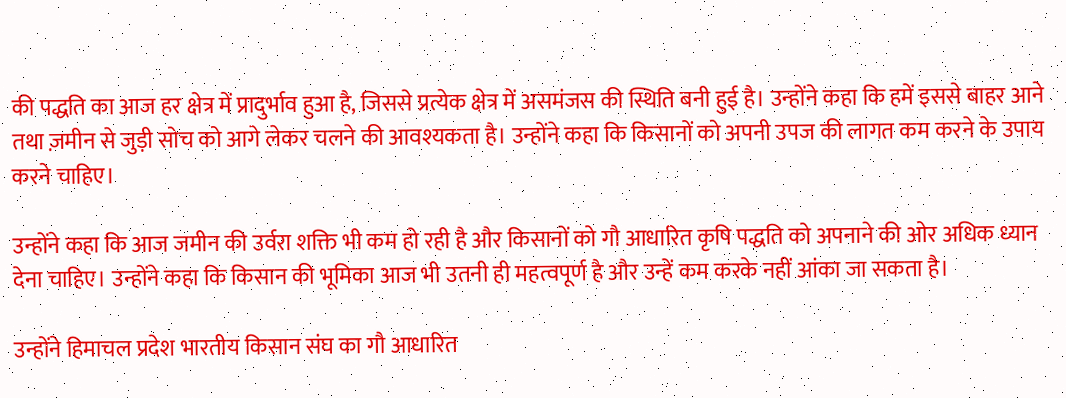की पद्धति का आज हर क्षेत्र में प्रादुर्भाव हुआ है, जिससे प्रत्येक क्षेत्र में असमंजस की स्थिति बनी हुई है। उन्होंने कहा कि हमें इससे बाहर आने तथा ज़मीन से जुड़ी सोच को आगे लेकर चलने की आवश्यकता है। उन्होंने कहा कि किसानों को अपनी उपज की लागत कम करने के उपाय करने चाहिए।

उन्होंने कहा कि आज जमीन की उर्वरा शक्ति भी कम हो रही है और किसानों को गौ आधारित कृषि पद्धति को अपनाने की ओर अधिक ध्यान देना चाहिए। उन्होंने कहा कि किसान की भूमिका आज भी उतनी ही महत्वपूर्ण है और उन्हें कम करके नहीं आंका जा सकता है।

उन्होंने हिमाचल प्रदेश भारतीय किसान संघ का गौ आधारित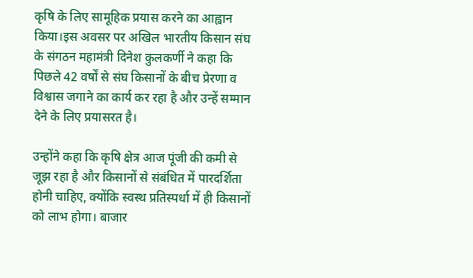कृषि के लिए सामूहिक प्रयास करने का आह्वान किया।इस अवसर पर अखिल भारतीय किसान संघ के संगठन महामंत्री दिनेश कुलकर्णी ने कहा कि पिछले 42 वर्षों से संघ किसानों के बीच प्रेरणा व विश्वास जगाने का कार्य कर रहा है और उन्हें सम्मान देने के लिए प्रयासरत है।

उन्होंने कहा कि कृषि क्षेत्र आज पूंजी की कमी से जूझ रहा है और किसानों से संबंधित में पारदर्शिता होनी चाहिए, क्योंकि स्वस्थ प्रतिस्पर्धा में ही किसानों को लाभ होगा। बाजार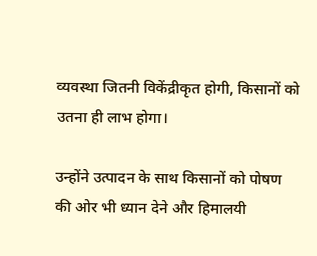व्यवस्था जितनी विकेंद्रीकृत होगी, किसानों को उतना ही लाभ होगा।

उन्होंने उत्पादन के साथ किसानों को पोषण की ओर भी ध्यान देने और हिमालयी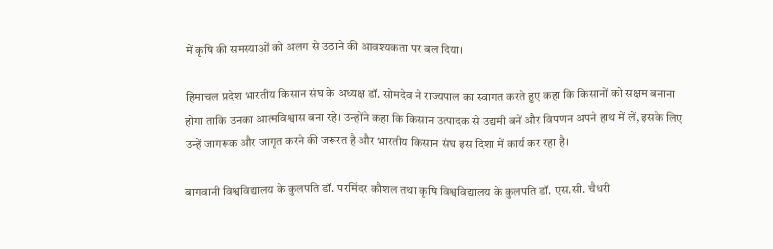में कृषि की समस्याओं को अलग से उठाने की आवश्यकता पर बल दिया।

हिमाचल प्रदेश भारतीय किसान संघ के अध्यक्ष डॉ. सोमदेव ने राज्यपाल का स्वागत करते हुए कहा कि किसानों को सक्षम बनाना होगा ताकि उनका आत्मविश्वास बना रहे। उन्होंने कहा कि किसान उत्पादक से उद्यमी बनें और विपणन अपने हाथ में लें, इसके लिए उन्हें जागरूक और जागृत करने की जरूरत है और भारतीय किसान संघ इस दिशा में कार्य कर रहा है।

बागवानी विश्वविद्यालय के कुलपति डॉ. परमिंदर कौशल तथा कृषि विश्वविद्यालय के कुलपति डॉ. एस.सी. चैधरी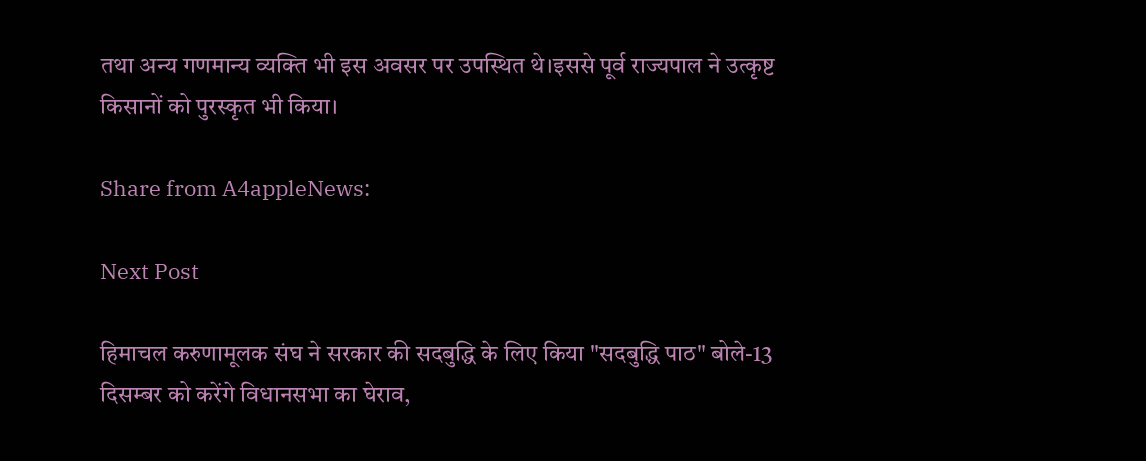तथा अन्य गणमान्य व्यक्ति भी इस अवसर पर उपस्थित थे।इससे पूर्व राज्यपाल ने उत्कृष्ट किसानों को पुरस्कृत भी किया।

Share from A4appleNews:

Next Post

हिमाचल करुणामूलक संघ ने सरकार की सदबुद्धि के लिए किया "सदबुद्धि पाठ" बोले-13 दिसम्बर को करेंगे विधानसभा का घेराव,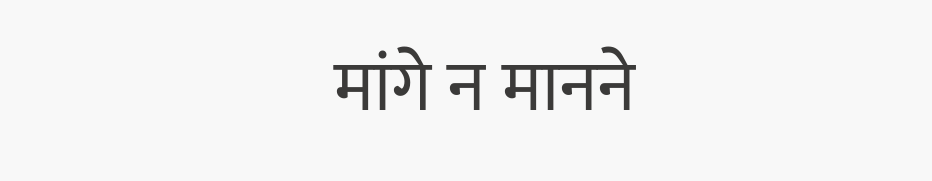मांगे न मानने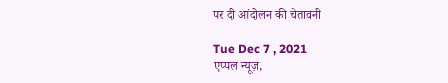पर दी आंदोलन की चेतावनी

Tue Dec 7 , 2021
एप्पल न्यूज़,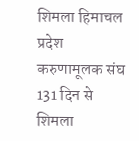शिमला हिमाचल प्रदेश करुणामूलक संघ 131 दिन से शिमला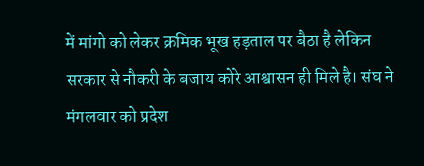में मांगो को लेकर क्रमिक भूख हड़ताल पर बैठा है लेकिन सरकार से नौकरी के बजाय कोरे आश्वासन ही मिले है। संघ ने मंगलवार को प्रदेश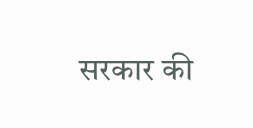सरकार की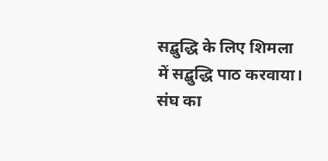सद्बुद्धि के लिए शिमला में सद्बुद्धि पाठ करवाया। संघ का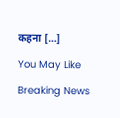कहना […]

You May Like

Breaking News